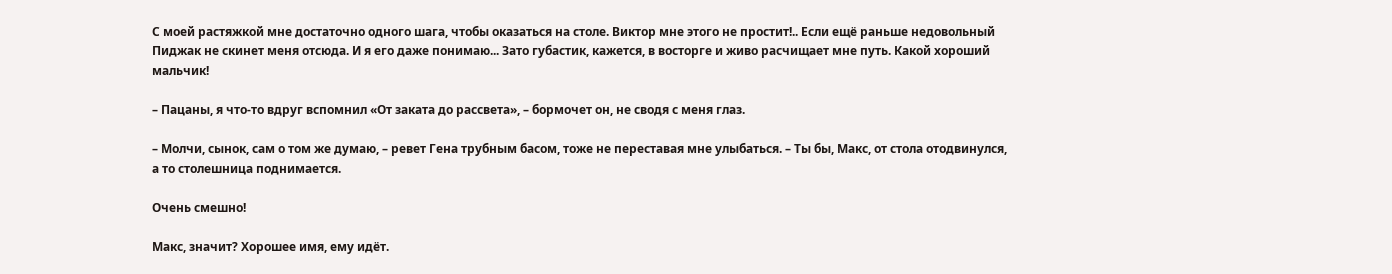С моей растяжкой мне достаточно одного шага, чтобы оказаться на столе. Виктор мне этого не простит!.. Если ещё раньше недовольный Пиджак не скинет меня отсюда. И я его даже понимаю... Зато губастик, кажется, в восторге и живо расчищает мне путь. Какой хороший мальчик!

– Пацаны, я что-то вдруг вспомнил «От заката до рассвета», – бормочет он, не сводя с меня глаз.

– Молчи, сынок, сам о том же думаю, – ревет Гена трубным басом, тоже не переставая мне улыбаться. – Ты бы, Макс, от стола отодвинулся, а то столешница поднимается.

Очень смешно!

Макс, значит? Хорошее имя, ему идёт.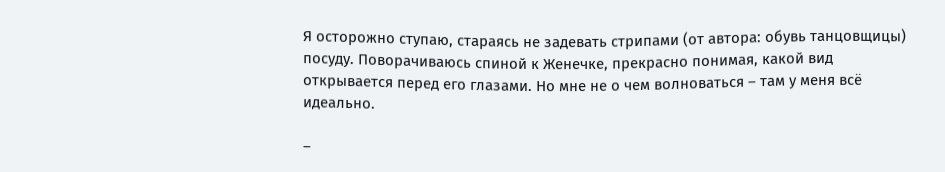Я осторожно ступаю, стараясь не задевать стрипами (от автора: обувь танцовщицы) посуду. Поворачиваюсь спиной к Женечке, прекрасно понимая, какой вид открывается перед его глазами. Но мне не о чем волноваться – там у меня всё идеально.

–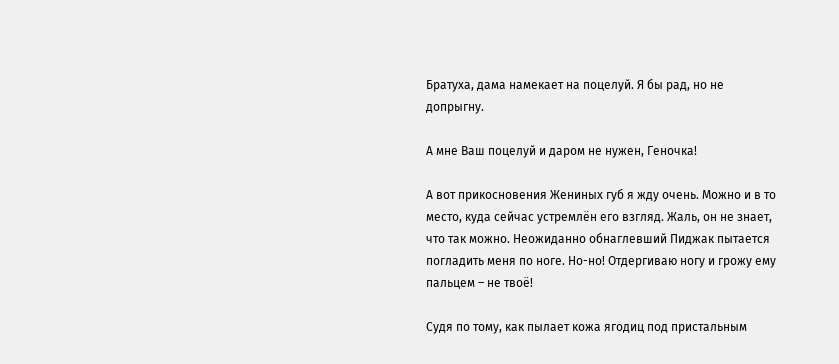Братуха, дама намекает на поцелуй. Я бы рад, но не допрыгну.

А мне Ваш поцелуй и даром не нужен, Геночка!

А вот прикосновения Жениных губ я жду очень. Можно и в то место, куда сейчас устремлён его взгляд. Жаль, он не знает, что так можно. Неожиданно обнаглевший Пиджак пытается погладить меня по ноге. Но-но! Отдергиваю ногу и грожу ему пальцем – не твоё!

Судя по тому, как пылает кожа ягодиц под пристальным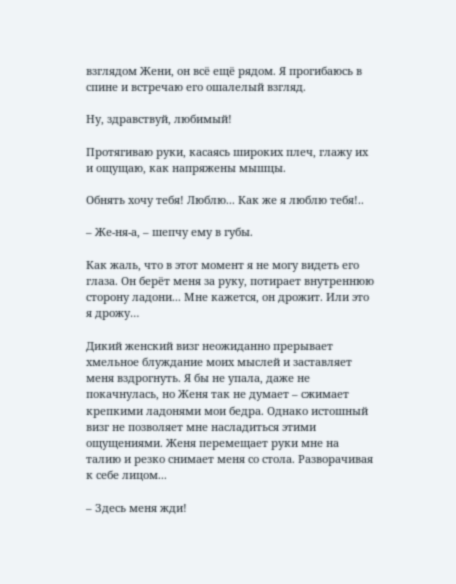взглядом Жени, он всё ещё рядом. Я прогибаюсь в спине и встречаю его ошалелый взгляд.

Ну, здравствуй, любимый!

Протягиваю руки, касаясь широких плеч, глажу их и ощущаю, как напряжены мышцы.

Обнять хочу тебя! Люблю... Как же я люблю тебя!..

– Же-ня-а, – шепчу ему в губы.

Как жаль, что в этот момент я не могу видеть его глаза. Он берёт меня за руку, потирает внутреннюю сторону ладони... Мне кажется, он дрожит. Или это я дрожу…

Дикий женский визг неожиданно прерывает хмельное блуждание моих мыслей и заставляет меня вздрогнуть. Я бы не упала, даже не покачнулась, но Женя так не думает – сжимает крепкими ладонями мои бедра. Однако истошный визг не позволяет мне насладиться этими ощущениями. Женя перемещает руки мне на талию и резко снимает меня со стола. Разворачивая к себе лицом...

– Здесь меня жди!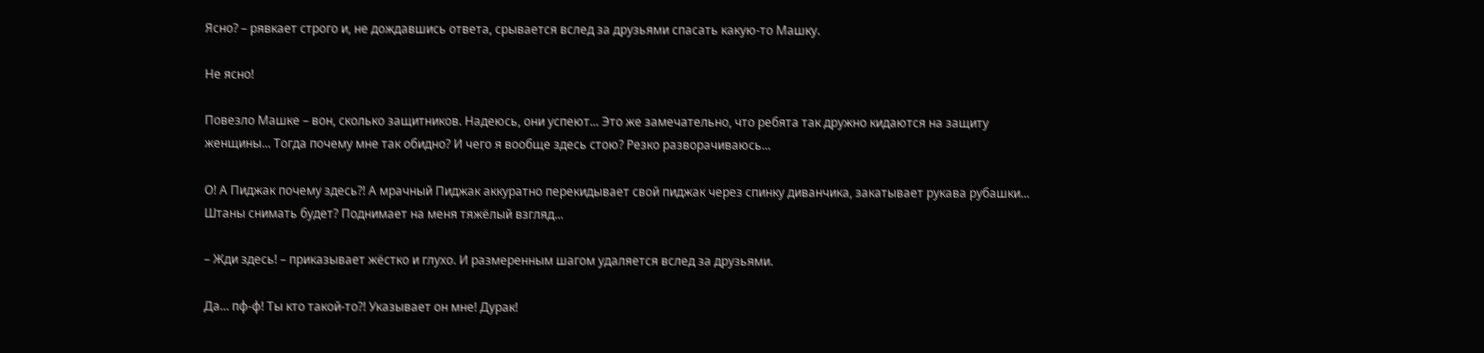Ясно? – рявкает строго и, не дождавшись ответа, срывается вслед за друзьями спасать какую-то Машку.

Не ясно!

Повезло Машке – вон, сколько защитников. Надеюсь, они успеют... Это же замечательно, что ребята так дружно кидаются на защиту женщины... Тогда почему мне так обидно? И чего я вообще здесь стою? Резко разворачиваюсь...

О! А Пиджак почему здесь?! А мрачный Пиджак аккуратно перекидывает свой пиджак через спинку диванчика, закатывает рукава рубашки... Штаны снимать будет? Поднимает на меня тяжёлый взгляд...

– Жди здесь! – приказывает жёстко и глухо. И размеренным шагом удаляется вслед за друзьями.

Да... пф-ф! Ты кто такой-то?! Указывает он мне! Дурак!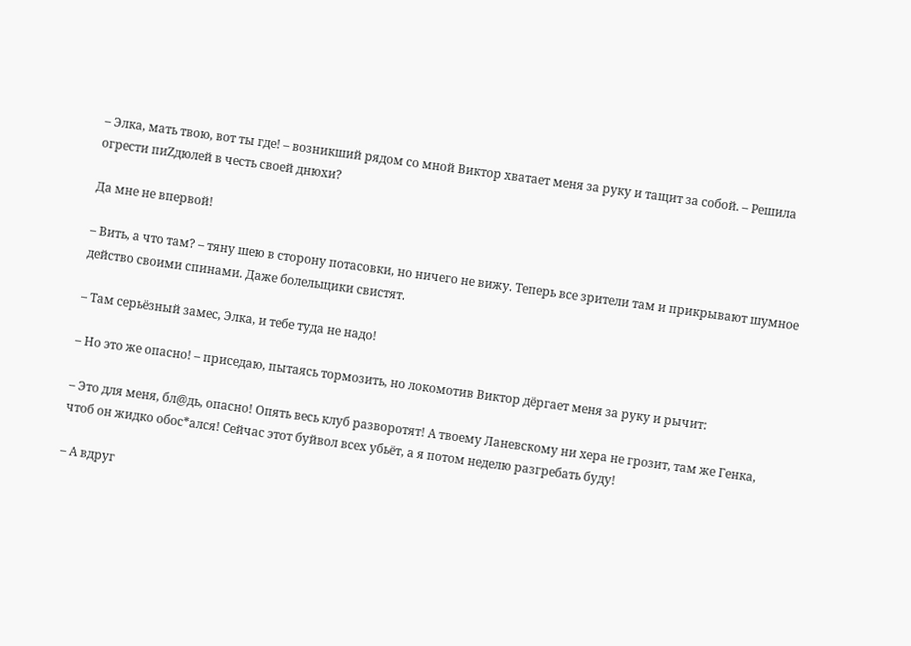– Элка, мать твою, вот ты где! – возникший рядом со мной Виктор хватает меня за руку и тащит за собой. – Решила огрести пиZдюлей в честь своей днюхи?

Да мне не впервой!

– Вить, а что там? – тяну шею в сторону потасовки, но ничего не вижу. Теперь все зрители там и прикрывают шумное действо своими спинами. Даже болельщики свистят.

– Там серьёзный замес, Элка, и тебе туда не надо!

– Но это же опасно! – приседаю, пытаясь тормозить, но локомотив Виктор дёргает меня за руку и рычит:

– Это для меня, бл@дь, опасно! Опять весь клуб разворотят! А твоему Ланевскому ни хера не грозит, там же Генка, чтоб он жидко обос*ался! Сейчас этот буйвол всех убьёт, а я потом неделю разгребать буду!

– А вдруг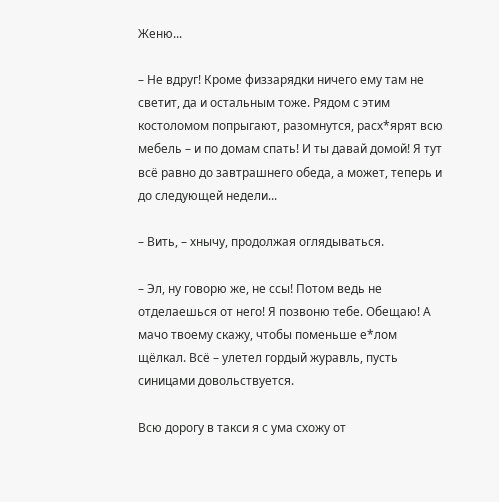Женю...

– Не вдруг! Кроме физзарядки ничего ему там не светит, да и остальным тоже. Рядом с этим костоломом попрыгают, разомнутся, расх*ярят всю мебель – и по домам спать! И ты давай домой! Я тут всё равно до завтрашнего обеда, а может, теперь и до следующей недели...

– Вить, – хнычу, продолжая оглядываться.

– Эл, ну говорю же, не ссы! Потом ведь не отделаешься от него! Я позвоню тебе. Обещаю! А мачо твоему скажу, чтобы поменьше е*лом щёлкал. Всё – улетел гордый журавль, пусть синицами довольствуется.

Всю дорогу в такси я с ума схожу от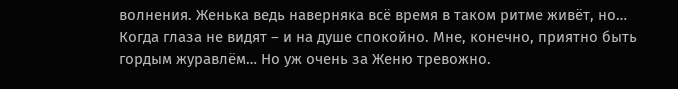волнения. Женька ведь наверняка всё время в таком ритме живёт, но… Когда глаза не видят – и на душе спокойно. Мне, конечно, приятно быть гордым журавлём… Но уж очень за Женю тревожно.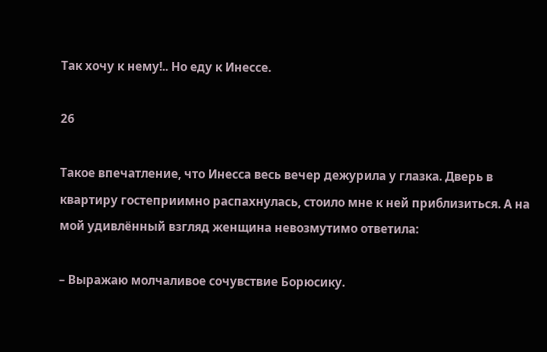Так хочу к нему!.. Но еду к Инессе.

26

Такое впечатление, что Инесса весь вечер дежурила у глазка. Дверь в квартиру гостеприимно распахнулась, стоило мне к ней приблизиться. А на мой удивлённый взгляд женщина невозмутимо ответила:

– Выражаю молчаливое сочувствие Борюсику.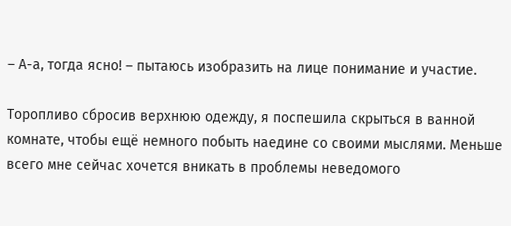– А-а, тогда ясно! – пытаюсь изобразить на лице понимание и участие.

Торопливо сбросив верхнюю одежду, я поспешила скрыться в ванной комнате, чтобы ещё немного побыть наедине со своими мыслями. Меньше всего мне сейчас хочется вникать в проблемы неведомого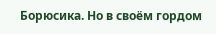Борюсика. Но в своём гордом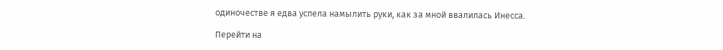одиночестве я едва успела намылить руки, как за мной ввалилась Инесса.

Перейти на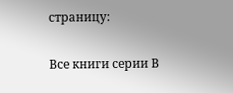страницу:

Все книги серии В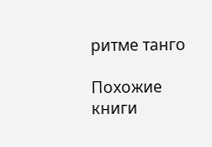ритме танго

Похожие книги